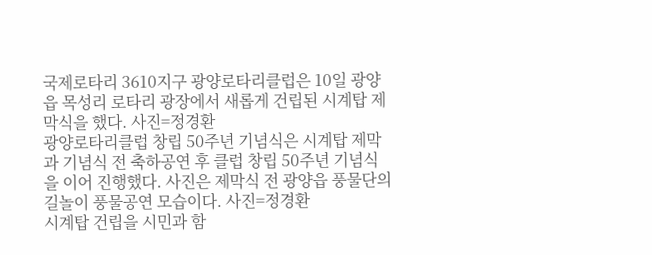국제로타리 3610지구 광양로타리클럽은 10일 광양읍 목성리 로타리 광장에서 새롭게 건립된 시계탑 제막식을 했다. 사진=정경환
광양로타리클럽 창립 50주년 기념식은 시계탑 제막과 기념식 전 축하공연 후 클럽 창립 50주년 기념식을 이어 진행했다. 사진은 제막식 전 광양읍 풍물단의 길놀이 풍물공연 모습이다. 사진=정경환
시계탑 건립을 시민과 함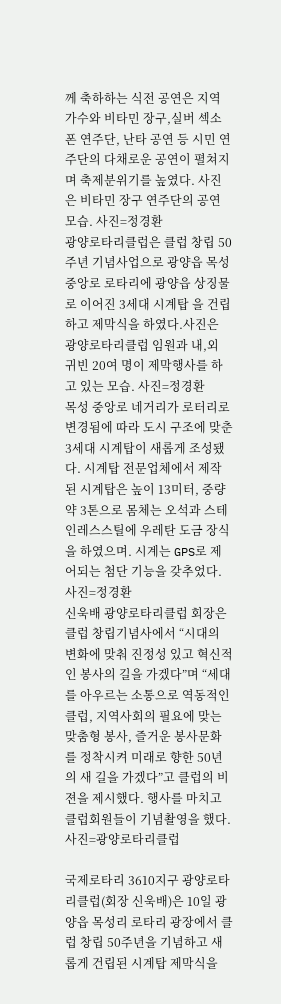께 축하하는 식전 공연은 지역 가수와 비타민 장구,실버 섹소폰 연주단, 난타 공연 등 시민 연주단의 다채로운 공연이 펼쳐지며 축제분위기를 높였다. 사진은 비타민 장구 연주단의 공연 모습. 사진=정경환
광양로타리클럽은 클럽 창립 50주년 기념사업으로 광양읍 목성 중앙로 로타리에 광양읍 상징물로 이어진 3세대 시계탑 을 건립하고 제막식을 하였다.사진은 광양로타리클럽 임원과 내,외 귀빈 20여 명이 제막행사를 하고 있는 모습. 사진=정경환
목성 중앙로 네거리가 로터리로 변경됨에 따라 도시 구조에 맞춘 3세대 시계탑이 새롭게 조성됐다. 시계탑 전문업체에서 제작 된 시계탑은 높이 13미터, 중량 약 3톤으로 몸체는 오석과 스테인레스스틸에 우레탄 도금 장식을 하였으며. 시계는 GPS로 제어되는 첨단 기능을 갖추었다. 사진=정경환
신욱배 광양로타리클럽 회장은 클럽 창립기념사에서 “시대의 변화에 맞춰 진정성 있고 혁신적인 봉사의 길을 가겠다”며 “세대를 아우르는 소통으로 역동적인 클럽, 지역사회의 필요에 맞는 맞춤형 봉사, 즐거운 봉사문화를 정착시켜 미래로 향한 50년의 새 길을 가겠다”고 클럽의 비젼을 제시했다. 행사를 마치고 클럽회원들이 기념촬영을 했다. 사진=광양로타리클럽

국제로타리 3610지구 광양로타리클럽(회장 신욱배)은 10일 광양읍 목성리 로타리 광장에서 클럽 창립 50주년을 기념하고 새롭게 건립된 시계탑 제막식을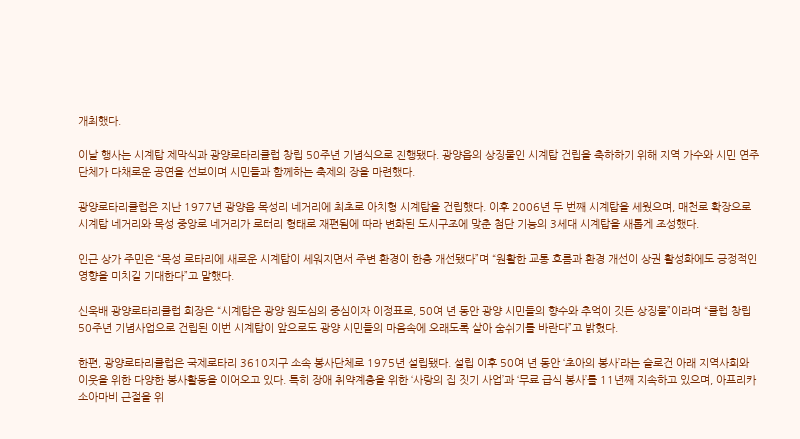개최했다.

이날 행사는 시계탑 제막식과 광양로타리클럽 창립 50주년 기념식으로 진행됐다. 광양읍의 상징물인 시계탑 건립을 축하하기 위해 지역 가수와 시민 연주단체가 다채로운 공연을 선보이며 시민들과 함께하는 축제의 장을 마련했다.

광양로타리클럽은 지난 1977년 광양읍 목성리 네거리에 최초로 아치형 시계탑을 건립했다. 이후 2006년 두 번째 시계탑을 세웠으며, 매천로 확장으로 시계탑 네거리와 목성 중앙로 네거리가 로터리 형태로 재편됨에 따라 변화된 도시구조에 맞춘 첨단 기능의 3세대 시계탑을 새롭게 조성했다.

인근 상가 주민은 “목성 로타리에 새로운 시계탑이 세워지면서 주변 환경이 한층 개선됐다”며 “원활한 교통 흐름과 환경 개선이 상권 활성화에도 긍정적인 영향을 미치길 기대한다”고 말했다.

신욱배 광양로타리클럽 회장은 “시계탑은 광양 원도심의 중심이자 이정표로, 50여 년 동안 광양 시민들의 향수와 추억이 깃든 상징물”이라며 “클럽 창립 50주년 기념사업으로 건립된 이번 시계탑이 앞으로도 광양 시민들의 마음속에 오래도록 살아 숨쉬기를 바란다”고 밝혔다.

한편, 광양로타리클럽은 국제로타리 3610지구 소속 봉사단체로 1975년 설립됐다. 설립 이후 50여 년 동안 ‘초아의 봉사’라는 슬로건 아래 지역사회와 이웃을 위한 다양한 봉사활동을 이어오고 있다. 특히 장애 취약계층을 위한 ‘사랑의 집 짓기 사업’과 ‘무료 급식 봉사’를 11년째 지속하고 있으며, 아프리카 소아마비 근절을 위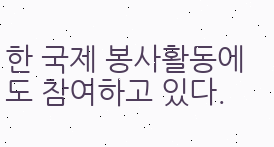한 국제 봉사활동에도 참여하고 있다.